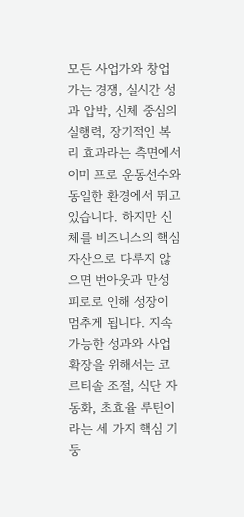모든 사업가와 창업가는 경쟁, 실시간 성과 압박, 신체 중심의 실행력, 장기적인 복리 효과라는 측면에서 이미 프로 운동선수와 동일한 환경에서 뛰고 있습니다. 하지만 신체를 비즈니스의 핵심 자산으로 다루지 않으면 번아웃과 만성 피로로 인해 성장이 멈추게 됩니다. 지속 가능한 성과와 사업 확장을 위해서는 코르티솔 조절, 식단 자동화, 초효율 루틴이라는 세 가지 핵심 기둥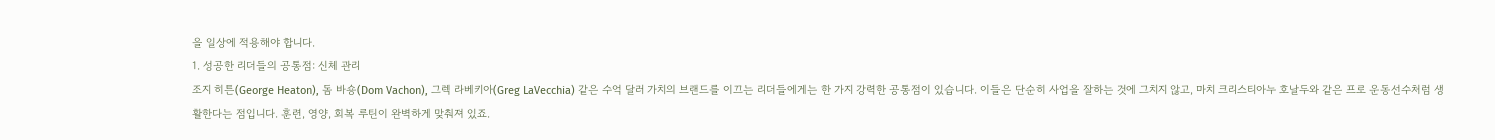을 일상에 적용해야 합니다.
1. 성공한 리더들의 공통점: 신체 관리
조지 히튼(George Heaton), 돔 바숑(Dom Vachon), 그렉 라베키아(Greg LaVecchia) 같은 수억 달러 가치의 브랜드를 이끄는 리더들에게는 한 가지 강력한 공통점이 있습니다. 이들은 단순히 사업을 잘하는 것에 그치지 않고, 마치 크리스티아누 호날두와 같은 프로 운동선수처럼 생활한다는 점입니다. 훈련, 영양, 회복 루틴이 완벽하게 맞춰져 있죠.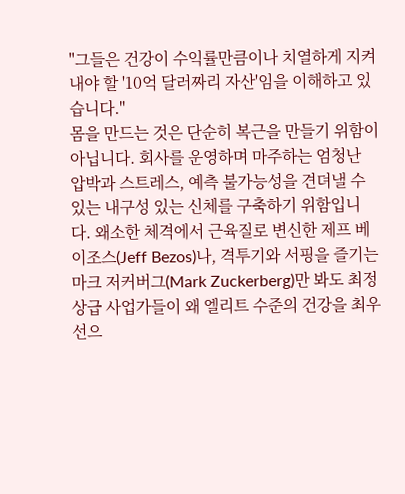"그들은 건강이 수익률만큼이나 치열하게 지켜내야 할 '10억 달러짜리 자산'임을 이해하고 있습니다."
몸을 만드는 것은 단순히 복근을 만들기 위함이 아닙니다. 회사를 운영하며 마주하는 엄청난 압박과 스트레스, 예측 불가능성을 견뎌낼 수 있는 내구성 있는 신체를 구축하기 위함입니다. 왜소한 체격에서 근육질로 변신한 제프 베이조스(Jeff Bezos)나, 격투기와 서핑을 즐기는 마크 저커버그(Mark Zuckerberg)만 봐도 최정상급 사업가들이 왜 엘리트 수준의 건강을 최우선으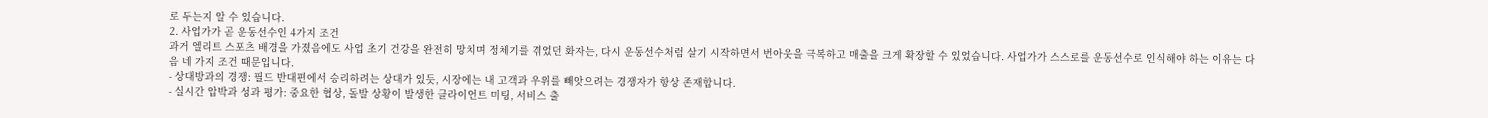로 두는지 알 수 있습니다.
2. 사업가가 곧 운동선수인 4가지 조건
과거 엘리트 스포츠 배경을 가졌음에도 사업 초기 건강을 완전히 망치며 정체기를 겪었던 화자는, 다시 운동선수처럼 살기 시작하면서 번아웃을 극복하고 매출을 크게 확장할 수 있었습니다. 사업가가 스스로를 운동선수로 인식해야 하는 이유는 다음 네 가지 조건 때문입니다.
- 상대방과의 경쟁: 필드 반대편에서 승리하려는 상대가 있듯, 시장에는 내 고객과 우위를 빼앗으려는 경쟁자가 항상 존재합니다.
- 실시간 압박과 성과 평가: 중요한 협상, 돌발 상황이 발생한 클라이언트 미팅, 서비스 출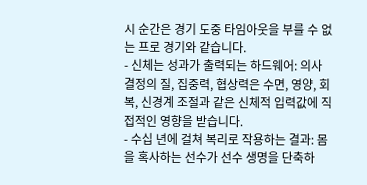시 순간은 경기 도중 타임아웃을 부를 수 없는 프로 경기와 같습니다.
- 신체는 성과가 출력되는 하드웨어: 의사결정의 질, 집중력, 협상력은 수면, 영양, 회복, 신경계 조절과 같은 신체적 입력값에 직접적인 영향을 받습니다.
- 수십 년에 걸쳐 복리로 작용하는 결과: 몸을 혹사하는 선수가 선수 생명을 단축하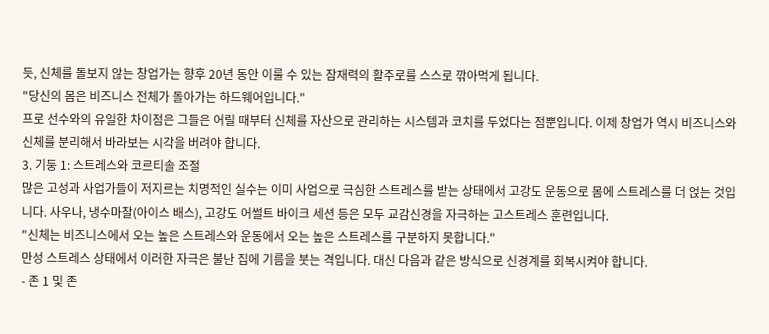듯, 신체를 돌보지 않는 창업가는 향후 20년 동안 이룰 수 있는 잠재력의 활주로를 스스로 깎아먹게 됩니다.
"당신의 몸은 비즈니스 전체가 돌아가는 하드웨어입니다."
프로 선수와의 유일한 차이점은 그들은 어릴 때부터 신체를 자산으로 관리하는 시스템과 코치를 두었다는 점뿐입니다. 이제 창업가 역시 비즈니스와 신체를 분리해서 바라보는 시각을 버려야 합니다.
3. 기둥 1: 스트레스와 코르티솔 조절
많은 고성과 사업가들이 저지르는 치명적인 실수는 이미 사업으로 극심한 스트레스를 받는 상태에서 고강도 운동으로 몸에 스트레스를 더 얹는 것입니다. 사우나, 냉수마찰(아이스 배스), 고강도 어썰트 바이크 세션 등은 모두 교감신경을 자극하는 고스트레스 훈련입니다.
"신체는 비즈니스에서 오는 높은 스트레스와 운동에서 오는 높은 스트레스를 구분하지 못합니다."
만성 스트레스 상태에서 이러한 자극은 불난 집에 기름을 붓는 격입니다. 대신 다음과 같은 방식으로 신경계를 회복시켜야 합니다.
- 존 1 및 존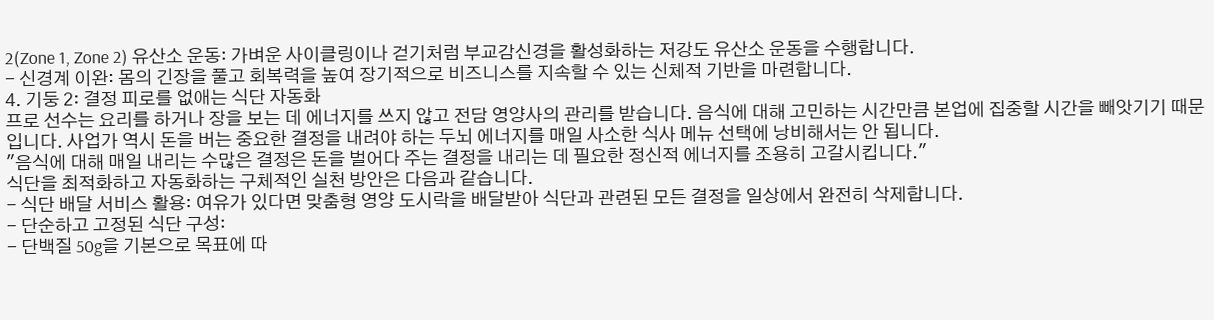2(Zone 1, Zone 2) 유산소 운동: 가벼운 사이클링이나 걷기처럼 부교감신경을 활성화하는 저강도 유산소 운동을 수행합니다.
- 신경계 이완: 몸의 긴장을 풀고 회복력을 높여 장기적으로 비즈니스를 지속할 수 있는 신체적 기반을 마련합니다.
4. 기둥 2: 결정 피로를 없애는 식단 자동화
프로 선수는 요리를 하거나 장을 보는 데 에너지를 쓰지 않고 전담 영양사의 관리를 받습니다. 음식에 대해 고민하는 시간만큼 본업에 집중할 시간을 빼앗기기 때문입니다. 사업가 역시 돈을 버는 중요한 결정을 내려야 하는 두뇌 에너지를 매일 사소한 식사 메뉴 선택에 낭비해서는 안 됩니다.
"음식에 대해 매일 내리는 수많은 결정은 돈을 벌어다 주는 결정을 내리는 데 필요한 정신적 에너지를 조용히 고갈시킵니다."
식단을 최적화하고 자동화하는 구체적인 실천 방안은 다음과 같습니다.
- 식단 배달 서비스 활용: 여유가 있다면 맞춤형 영양 도시락을 배달받아 식단과 관련된 모든 결정을 일상에서 완전히 삭제합니다.
- 단순하고 고정된 식단 구성:
- 단백질 50g을 기본으로 목표에 따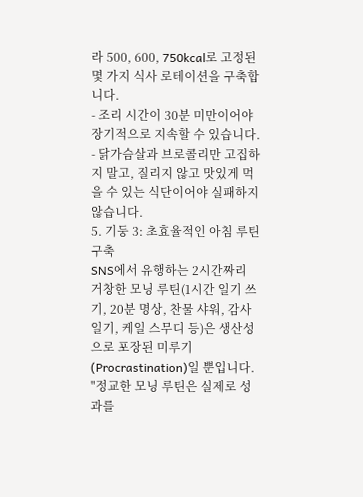라 500, 600, 750kcal로 고정된 몇 가지 식사 로테이션을 구축합니다.
- 조리 시간이 30분 미만이어야 장기적으로 지속할 수 있습니다.
- 닭가슴살과 브로콜리만 고집하지 말고, 질리지 않고 맛있게 먹을 수 있는 식단이어야 실패하지 않습니다.
5. 기둥 3: 초효율적인 아침 루틴 구축
SNS에서 유행하는 2시간짜리 거창한 모닝 루틴(1시간 일기 쓰기, 20분 명상, 찬물 샤워, 감사 일기, 케일 스무디 등)은 생산성으로 포장된 미루기(Procrastination)일 뿐입니다.
"정교한 모닝 루틴은 실제로 성과를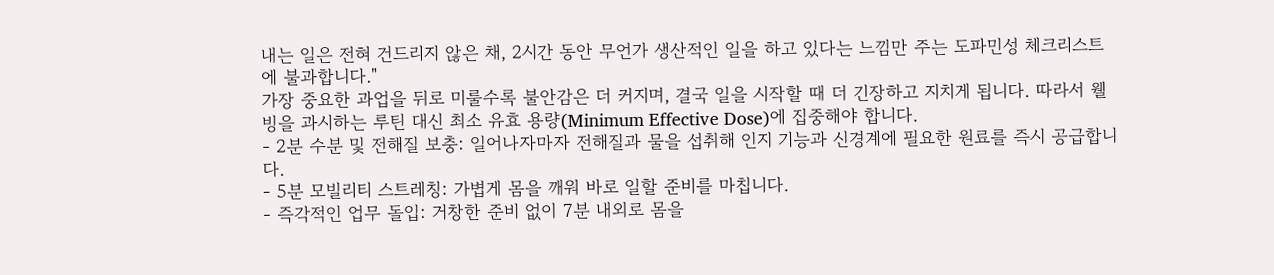내는 일은 전혀 건드리지 않은 채, 2시간 동안 무언가 생산적인 일을 하고 있다는 느낌만 주는 도파민성 체크리스트에 불과합니다."
가장 중요한 과업을 뒤로 미룰수록 불안감은 더 커지며, 결국 일을 시작할 때 더 긴장하고 지치게 됩니다. 따라서 웰빙을 과시하는 루틴 대신 최소 유효 용량(Minimum Effective Dose)에 집중해야 합니다.
- 2분 수분 및 전해질 보충: 일어나자마자 전해질과 물을 섭취해 인지 기능과 신경계에 필요한 원료를 즉시 공급합니다.
- 5분 모빌리티 스트레칭: 가볍게 몸을 깨워 바로 일할 준비를 마칩니다.
- 즉각적인 업무 돌입: 거창한 준비 없이 7분 내외로 몸을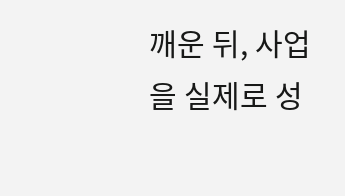깨운 뒤, 사업을 실제로 성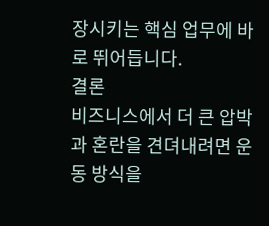장시키는 핵심 업무에 바로 뛰어듭니다.
결론
비즈니스에서 더 큰 압박과 혼란을 견뎌내려면 운동 방식을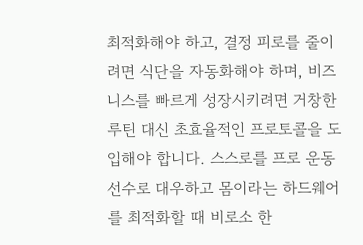최적화해야 하고, 결정 피로를 줄이려면 식단을 자동화해야 하며, 비즈니스를 빠르게 성장시키려면 거창한 루틴 대신 초효율적인 프로토콜을 도입해야 합니다. 스스로를 프로 운동선수로 대우하고 몸이라는 하드웨어를 최적화할 때 비로소 한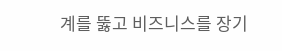계를 뚫고 비즈니스를 장기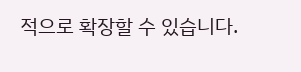적으로 확장할 수 있습니다.